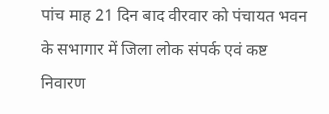पांच माह 21 दिन बाद वीरवार को पंचायत भवन के सभागार में जिला लोक संपर्क एवं कष्ट निवारण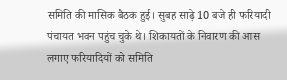समिति की मासिक बैठक हुई। सुबह साढ़े 10 बजे ही फरियादी पंचायत भवन पहुंच चुके थे। शिकायतों के निवारण की आस लगाए फरियादियों को समिति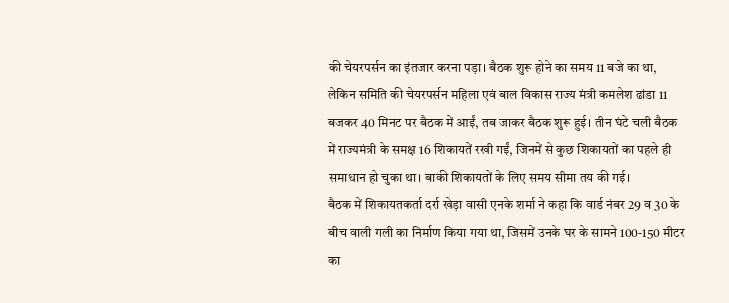की चेयरपर्सन का इंतजार करना पड़ा। बैठक शुरू होने का समय 11 बजे का था, लेकिन समिति की चेयरपर्सन महिला एवं बाल विकास राज्य मंत्री कमलेश ढांडा 11 बजकर 40 मिनट पर बैठक में आईं, तब जाकर बैठक शुरू हुई। तीन घंटे चली बैठक में राज्यमंत्री के समक्ष 16 शिकायतें रखी गईं, जिनमें से कुछ शिकायतों का पहले ही समाधान हो चुका था। बाकी शिकायतों के लिए समय सीमा तय की गई।
बैठक में शिकायतकर्ता दर्रा खेड़ा वासी एनके शर्मा ने कहा कि वार्ड नंबर 29 व 30 के बीच वाली गली का निर्माण किया गया था, जिसमें उनके घर के सामने 100-150 मीटर का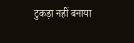टुकड़ा नहीं बनाया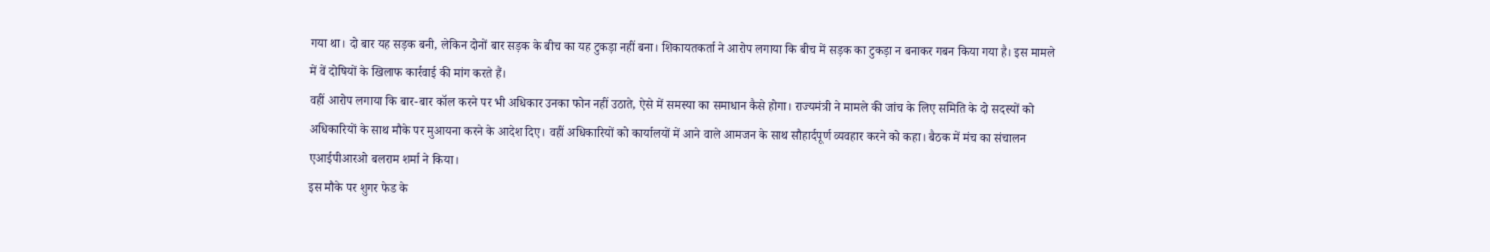गया था। दो बार यह सड़क बनी, लेकिन दोनों बार सड़क के बीच का यह टुकड़ा नहीं बना। शिकायतकर्ता ने आरोप लगाया कि बीच में सड़क का टुकड़ा न बनाकर गबन किया गया है। इस मामले में वें दोषियों के खिलाफ कार्रवाई की मांग करते हैं।
वहीं आरोप लगाया कि बार-बार कॉल करने पर भी अधिकार उनका फोन नहीं उठाते, ऐसे में समस्या का समाधान कैसे होगा। राज्यमंत्री ने मामले की जांच के लिए समिति के दो सदस्यों को अधिकारियों के साथ मौके पर मुआयना करने के आदेश दिए। वहीं अधिकारियों को कार्यालयों में आने वाले आमजन के साथ सौहार्दपूर्ण व्यवहार करने को कहा। बैठक में मंच का संचालन एआईपीआरओ बलराम शर्मा ने किया।
इस मौके पर शुगर फेड के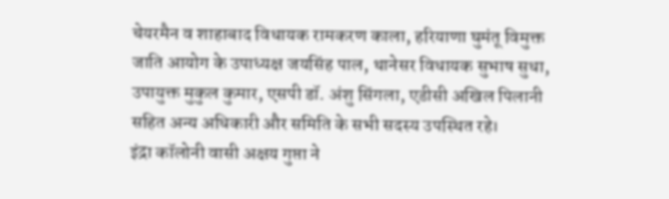चेयरमैन व शाहाबाद विधायक रामकरण काला, हरियाणा घुमंतू विमुक्त जाति आयोग के उपाध्यक्ष जयसिंह पाल, थानेसर विधायक सुभाष सुधा, उपायुक्त मुकुल कुमार, एसपी डॉ. अंशु सिंगला, एडीसी अखिल पिलानी सहित अन्य अधिकारी और समिति के सभी सदस्य उपस्थित रहे।
इंद्रा कॉलोनी वासी अक्षय गुप्ता ने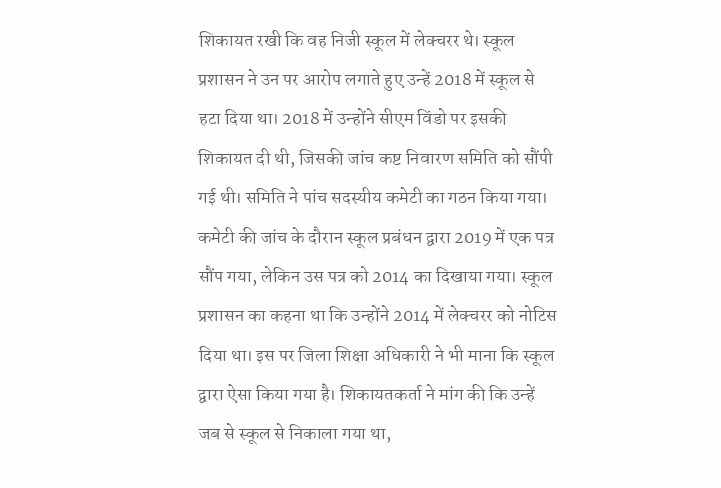शिकायत रखी कि वह निजी स्कूल में लेक्चरर थे। स्कूल प्रशासन ने उन पर आरोप लगाते हुए उन्हें 2018 में स्कूल से हटा दिया था। 2018 में उन्होंने सीएम विंडो पर इसकी शिकायत दी थी, जिसकी जांच कष्ट निवारण समिति को सौंपी गई थी। समिति ने पांच सदस्यीय कमेटी का गठन किया गया। कमेटी की जांच के दौरान स्कूल प्रबंधन द्वारा 2019 में एक पत्र सौंप गया, लेकिन उस पत्र को 2014 का दिखाया गया। स्कूल प्रशासन का कहना था कि उन्होंने 2014 में लेक्चरर को नोटिस दिया था। इस पर जिला शिक्षा अधिकारी ने भी माना कि स्कूल द्वारा ऐसा किया गया है। शिकायतकर्ता ने मांग की कि उन्हें जब से स्कूल से निकाला गया था,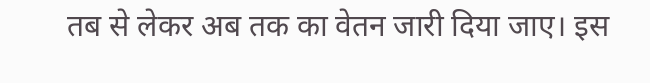तब से लेकर अब तक का वेतन जारी दिया जाए। इस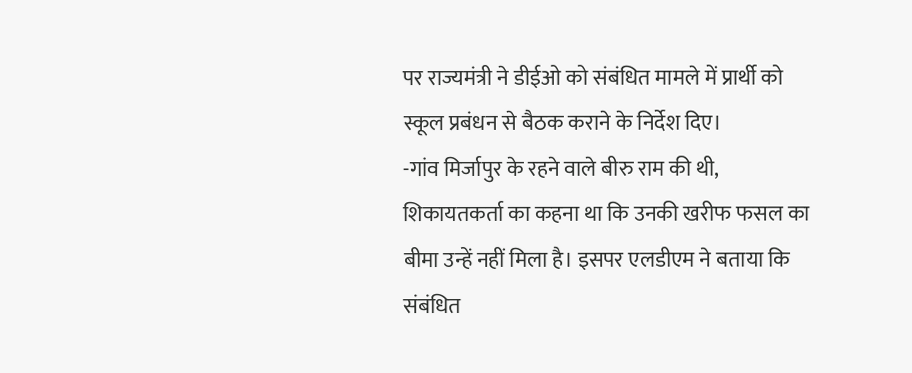पर राज्यमंत्री ने डीईओ को संबंधित मामले में प्रार्थी को स्कूल प्रबंधन से बैठक कराने के निर्देश दिए।
-गांव मिर्जापुर के रहने वाले बीरु राम की थी, शिकायतकर्ता का कहना था कि उनकी खरीफ फसल का बीमा उन्हें नहीं मिला है। इसपर एलडीएम ने बताया कि संबंधित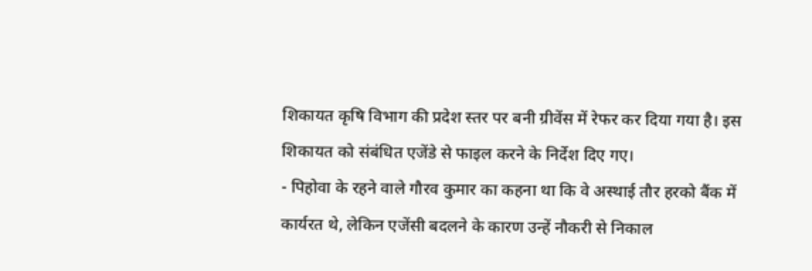शिकायत कृषि विभाग की प्रदेश स्तर पर बनी ग्रीवेंस में रेफर कर दिया गया है। इस शिकायत को संबंधित एजेंडे से फाइल करने के निर्देश दिए गए।
- पिहोवा के रहने वाले गौरव कुमार का कहना था कि वे अस्थाई तौर हरको बैंक में कार्यरत थे, लेकिन एजेंसी बदलने के कारण उन्हें नौकरी से निकाल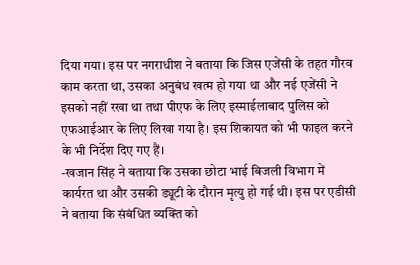दिया गया। इस पर नगराधीश ने बताया कि जिस एजेंसी के तहत गौरव काम करता था, उसका अनुबंध खत्म हो गया था और नई एजेंसी ने इसको नहीं रखा था तथा पीएफ के लिए इस्माईलाबाद पुलिस को एफआईआर के लिए लिखा गया है। इस शिकायत को भी फाइल करने के भी निर्देश दिए गए हैं।
-खजान सिंह ने बताया कि उसका छोटा भाई बिजली विभाग में कार्यरत था और उसकी ड्यूटी के दौरान मृत्यु हो गई थी। इस पर एडीसी ने बताया कि संबंधित व्यक्ति को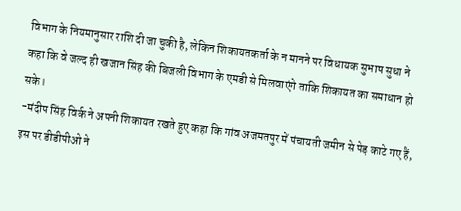विभाग के नियमानुसार राशि दी जा चुकी है, लेकिन शिकायतकर्ता के न मानने पर विधायक सुभाष सुधा ने कहा कि वे जल्द ही खजान सिंह की बिजली विभाग के एमडी से मिलवाएंगे ताकि शिकायत का समाधान हो सके।
-मंदीप सिंह विर्क ने अपनी शिकायत रखते हुए कहा कि गांव अजमतपुर में पंचायती जमीन से पेड़ काटे गए हैं, इस पर डीडीपीओ ने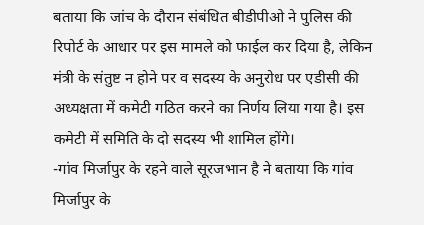बताया कि जांच के दौरान संबंधित बीडीपीओ ने पुलिस की रिपोर्ट के आधार पर इस मामले को फाईल कर दिया है, लेकिन मंत्री के संतुष्ट न होने पर व सदस्य के अनुरोध पर एडीसी की अध्यक्षता में कमेटी गठित करने का निर्णय लिया गया है। इस कमेटी में समिति के दो सदस्य भी शामिल होंगे।
-गांव मिर्जापुर के रहने वाले सूरजभान है ने बताया कि गांव मिर्जापुर के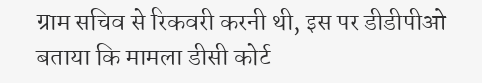ग्राम सचिव से रिकवरी करनी थी, इस पर डीडीपीओ बताया कि मामला डीसी कोर्ट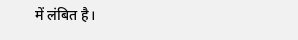में लंबित है।